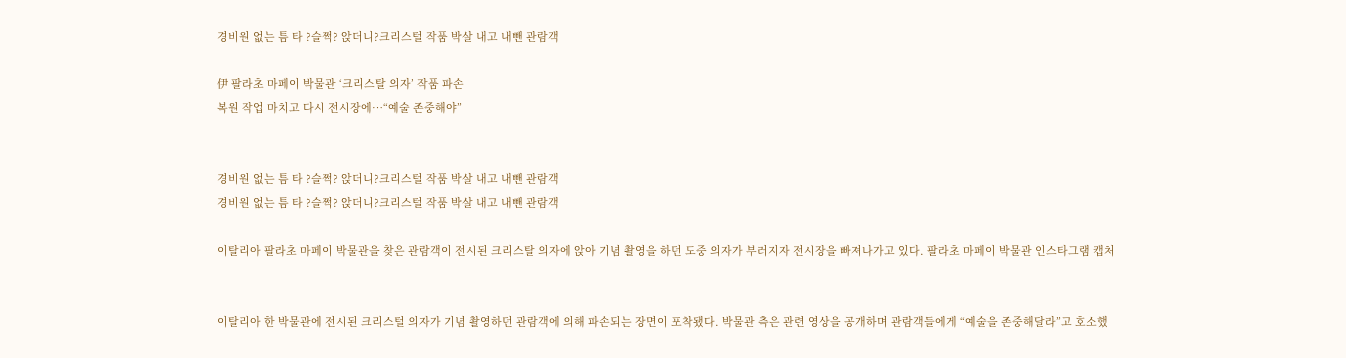경비원 없는 틈 타 ?슬쩍? 앉더니?크리스털 작품 박살 내고 내뺀 관람객

伊 팔라초 마페이 박물관 ‘크리스탈 의자’ 작품 파손
복원 작업 마치고 다시 전시장에…“예술 존중해야”


경비원 없는 틈 타 ?슬쩍? 앉더니?크리스털 작품 박살 내고 내뺀 관람객
경비원 없는 틈 타 ?슬쩍? 앉더니?크리스털 작품 박살 내고 내뺀 관람객

이탈리아 팔라초 마페이 박물관을 찾은 관람객이 전시된 크리스탈 의자에 앉아 기념 촬영을 하던 도중 의자가 부러지자 전시장을 빠져나가고 있다. 팔라초 마페이 박물관 인스타그램 캡처


이탈리아 한 박물관에 전시된 크리스털 의자가 기념 촬영하던 관람객에 의해 파손되는 장면이 포착됐다. 박물관 측은 관련 영상을 공개하며 관람객들에게 “예술을 존중해달라”고 호소했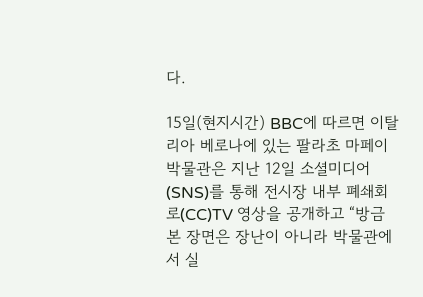다.

15일(현지시간) BBC에 따르면 이탈리아 베로나에 있는 팔라초 마페이 박물관은 지난 12일 소셜미디어(SNS)를 통해 전시장 내부 폐쇄회로(CC)TV 영상을 공개하고 “방금 본 장면은 장난이 아니라 박물관에서 실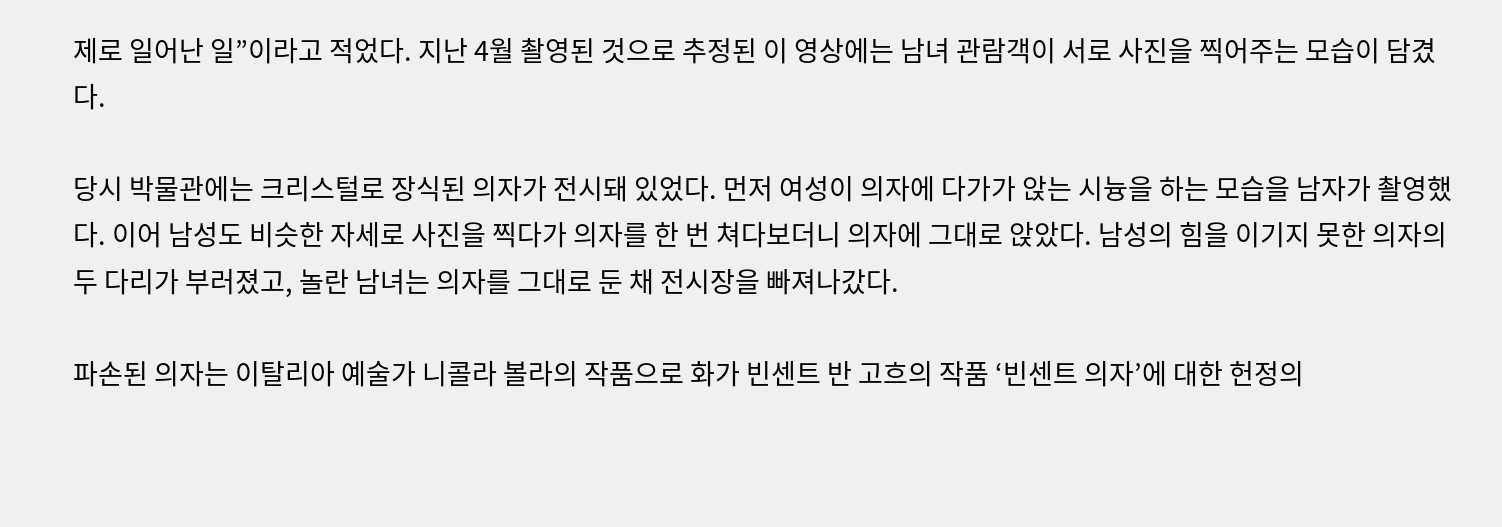제로 일어난 일”이라고 적었다. 지난 4월 촬영된 것으로 추정된 이 영상에는 남녀 관람객이 서로 사진을 찍어주는 모습이 담겼다.

당시 박물관에는 크리스털로 장식된 의자가 전시돼 있었다. 먼저 여성이 의자에 다가가 앉는 시늉을 하는 모습을 남자가 촬영했다. 이어 남성도 비슷한 자세로 사진을 찍다가 의자를 한 번 쳐다보더니 의자에 그대로 앉았다. 남성의 힘을 이기지 못한 의자의 두 다리가 부러졌고, 놀란 남녀는 의자를 그대로 둔 채 전시장을 빠져나갔다.

파손된 의자는 이탈리아 예술가 니콜라 볼라의 작품으로 화가 빈센트 반 고흐의 작품 ‘빈센트 의자’에 대한 헌정의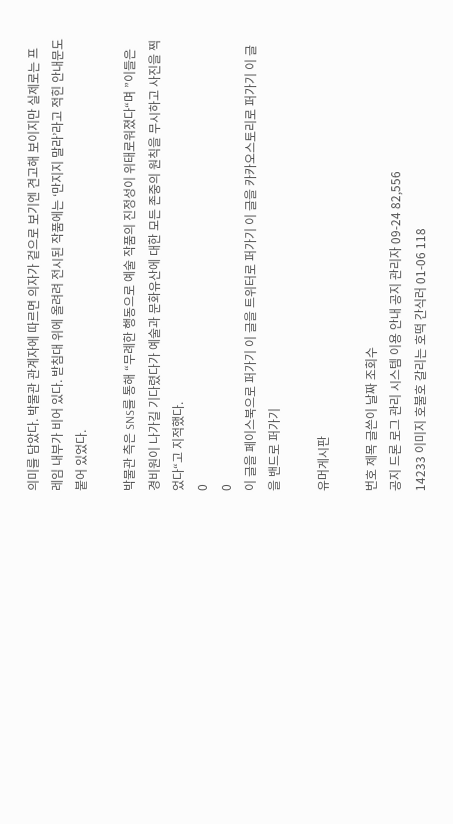의미를 담았다. 박물관 관계자에 따르면 의자가 겉으로 보기엔 견고해 보이지만 실제로는 프레임 내부가 비어 있다. 받침대 위에 올려려 전시된 작품에는 ‘만지지 말라’라고 적힌 안내문도 붙어 있었다.

박물관 측은 SNS를 통해 “무례한 행동으로 예술 작품의 진정성이 위태로워졌다“며 ”이들은 경비원이 나가길 기다렸다가 예술과 문화유산에 대한 모든 존중의 원칙을 무시하고 사진을 찍었다“고 지적했다.
0
0
이 글을 페이스북으로 퍼가기 이 글을 트위터로 퍼가기 이 글을 카카오스토리로 퍼가기 이 글을 밴드로 퍼가기

유머게시판

번호 제목 글쓴이 날짜 조회수
공지 드론 로그 관리 시스템 이용 안내 공지 관리자 09-24 82,556
14233 이미지 호불호 갈리는 호떡 간식러 01-06 118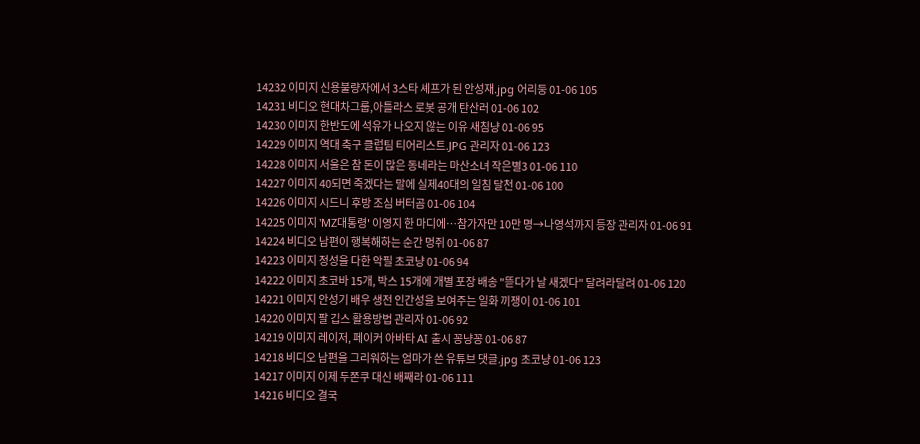14232 이미지 신용불량자에서 3스타 셰프가 된 안성재.jpg 어리둥 01-06 105
14231 비디오 현대차그룹,아틀라스 로봇 공개 탄산러 01-06 102
14230 이미지 한반도에 석유가 나오지 않는 이유 새침냥 01-06 95
14229 이미지 역대 축구 클럽팀 티어리스트.JPG 관리자 01-06 123
14228 이미지 서울은 참 돈이 많은 동네라는 마산소녀 작은별3 01-06 110
14227 이미지 40되면 죽겠다는 말에 실제40대의 일침 달천 01-06 100
14226 이미지 시드니 후방 조심 버터곰 01-06 104
14225 이미지 'MZ대통령' 이영지 한 마디에…참가자만 10만 명→나영석까지 등장 관리자 01-06 91
14224 비디오 남편이 행복해하는 순간 멍쥐 01-06 87
14223 이미지 정성을 다한 악필 초코냥 01-06 94
14222 이미지 초코바 15개, 박스 15개에 개별 포장 배송 "뜯다가 날 새겠다" 달려라달려 01-06 120
14221 이미지 안성기 배우 생전 인간성을 보여주는 일화 끼쟁이 01-06 101
14220 이미지 팔 깁스 활용방법 관리자 01-06 92
14219 이미지 레이저, 페이커 아바타 AI 출시 꽁냥꽁 01-06 87
14218 비디오 남편을 그리워하는 엄마가 쓴 유튜브 댓글.jpg 초코냥 01-06 123
14217 이미지 이제 두쫀쿠 대신 배째라 01-06 111
14216 비디오 결국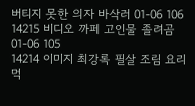버티지 못한 의자 바삭러 01-06 106
14215 비디오 까페 고인물 졸려곰 01-06 105
14214 이미지 최강록 필살 조림 요리 먹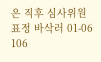은 직후 심사위원 표정 바삭러 01-06 106